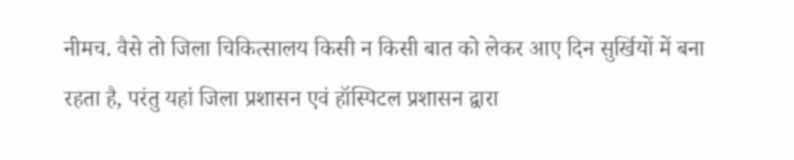नीमच. वैसे तो जिला चिकित्सालय किसी न किसी बात को लेकर आए दिन सुर्खियों में बना रहता है, परंतु यहां जिला प्रशासन एवं हॉस्पिटल प्रशासन द्वारा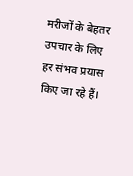मरीजों के बेहतर उपचार के लिए हर संभव प्रयास किए जा रहे हैं।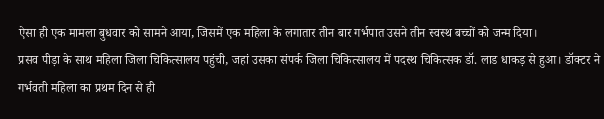ऐसा ही एक मामला बुधवार को सामने आया, जिसमें एक महिला के लगातार तीन बार गर्भपात उसने तीन स्वस्थ बच्चों को जन्म दिया।
प्रसव पीड़ा के साथ महिला जिला चिकित्सालय पहुंची, जहां उसका संपर्क जिला चिकित्सालय में पदस्थ चिकित्सक डॉ. लाड धाकड़ से हुआ। डॉक्टर ने गर्भवती महिला का प्रथम दिन से ही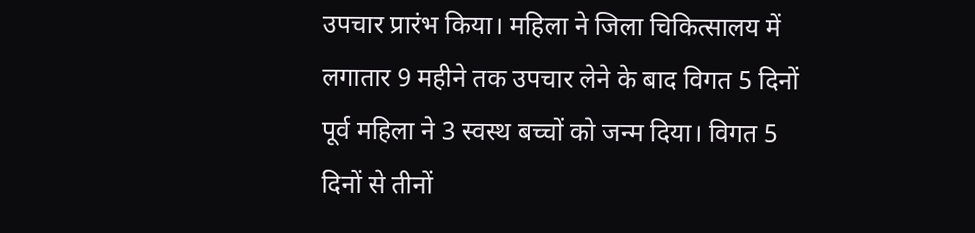उपचार प्रारंभ किया। महिला ने जिला चिकित्सालय में लगातार 9 महीने तक उपचार लेने के बाद विगत 5 दिनों पूर्व महिला ने 3 स्वस्थ बच्चों को जन्म दिया। विगत 5 दिनों से तीनों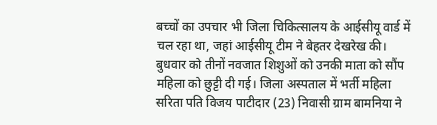बच्चों का उपचार भी जिला चिकित्सालय के आईसीयू वार्ड में चल रहा था, जहां आईसीयू टीम ने बेहतर देखरेख की। बुधवार को तीनों नवजात शिशुओं को उनकी माता को सौंप महिला को छुट्टी दी गई। जिला अस्पताल में भर्ती महिला सरिता पति विजय पाटीदार (23) निवासी ग्राम बामनिया ने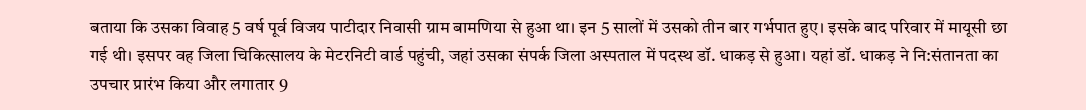बताया कि उसका विवाह 5 वर्ष पूर्व विजय पाटीदार निवासी ग्राम बामणिया से हुआ था। इन 5 सालों में उसको तीन बार गर्भपात हुए। इसके बाद परिवार में मायूसी छा गई थी। इसपर वह जिला चिकित्सालय के मेटरनिटी वार्ड पहुंची, जहां उसका संपर्क जिला अस्पताल में पदस्थ डॉ. धाकड़ से हुआ। यहां डॉ. धाकड़ ने नि:संतानता का उपचार प्रारंभ किया और लगातार 9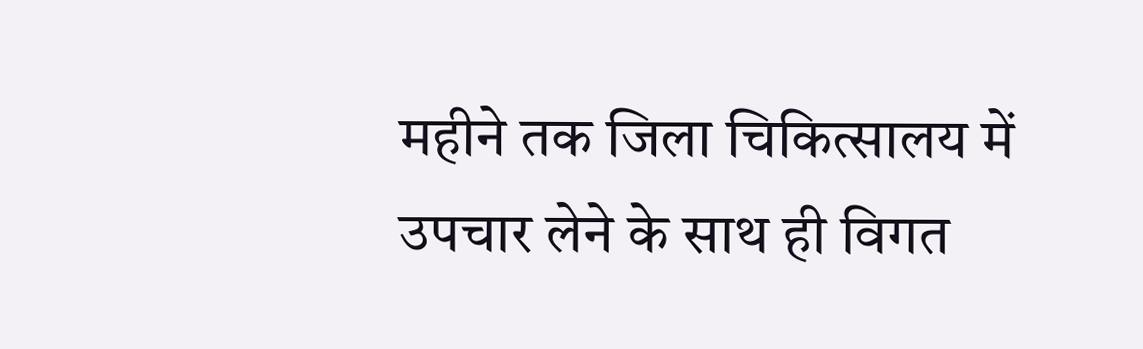महीने तक जिला चिकित्सालय में उपचार लेने के साथ ही विगत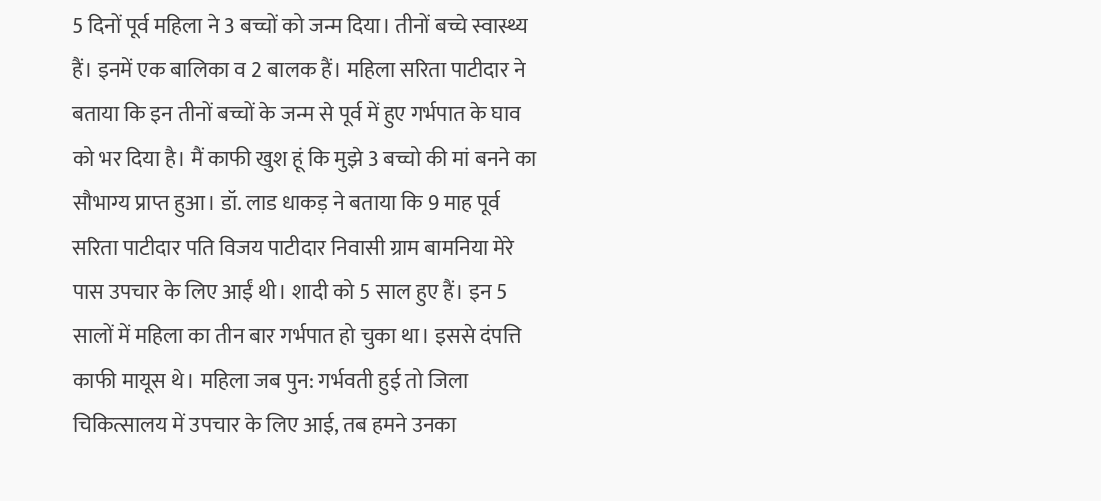5 दिनों पूर्व महिला ने 3 बच्चों को जन्म दिया। तीनों बच्चे स्वास्थ्य हैं। इनमें एक बालिका व 2 बालक हैं। महिला सरिता पाटीदार ने बताया कि इन तीनों बच्चों के जन्म से पूर्व में हुए गर्भपात के घाव को भर दिया है। मैं काफी खुश हूं कि मुझे 3 बच्चो की मां बनने का सौभाग्य प्राप्त हुआ। डॉ. लाड धाकड़ ने बताया कि 9 माह पूर्व सरिता पाटीदार पति विजय पाटीदार निवासी ग्राम बामनिया मेरे पास उपचार के लिए आईं थी। शादी को 5 साल हुए हैं। इन 5 सालों में महिला का तीन बार गर्भपात हो चुका था। इससे दंपत्ति काफी मायूस थे। महिला जब पुन: गर्भवती हुई तो जिला चिकित्सालय में उपचार के लिए आई, तब हमने उनका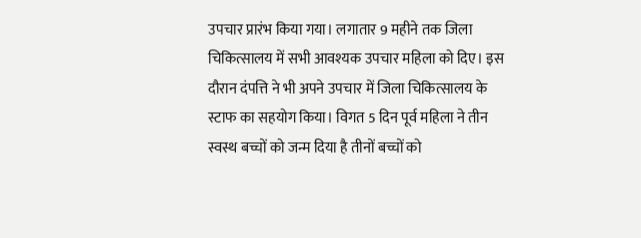उपचार प्रारंभ किया गया। लगातार 9 महीने तक जिला चिकित्सालय में सभी आवश्यक उपचार महिला को दिए। इस दौरान दंपत्ति ने भी अपने उपचार में जिला चिकित्सालय के स्टाफ का सहयोग किया। विगत 5 दिन पूर्व महिला ने तीन स्वस्थ बच्चों को जन्म दिया है तीनों बच्चों को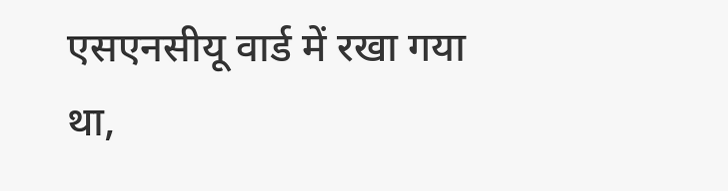एसएनसीयू वार्ड में रखा गया था,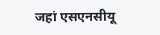जहां एसएनसीयू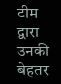टीम द्वारा उनकी बेहतर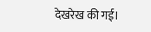देखरेख की गई।